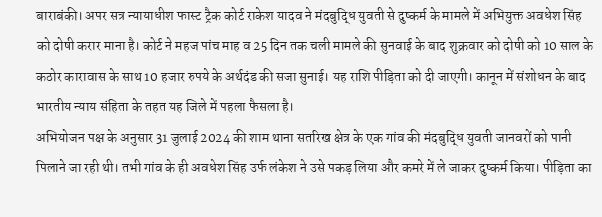बाराबंकी। अपर सत्र न्यायाधीश फास्ट ट्रैक कोर्ट राकेश यादव ने मंदबुद्धि युवती से दुष्कर्म के मामले में अभियुक्त अवधेश सिंह को दोषी करार माना है। कोर्ट ने महज पांच माह व 25 दिन तक चली मामले की सुनवाई के बाद शुक्रवार को दोषी को 10 साल के कठोर कारावास के साथ 10 हजार रुपये के अर्थदंड की सजा सुनाई। यह राशि पीड़िता को दी जाएगी। कानून में संशोधन के बाद भारतीय न्याय संहिता के तहत यह जिले में पहला फैसला है।
अभियोजन पक्ष के अनुसार 31 जुलाई 2024 की शाम थाना सतरिख क्षेत्र के एक गांव की मंदबुद्धि युवती जानवरों को पानी पिलाने जा रही थी। तभी गांव के ही अवधेश सिंह उर्फ लंकेश ने उसे पकड़ लिया और कमरे में ले जाकर दुष्कर्म किया। पीड़िता का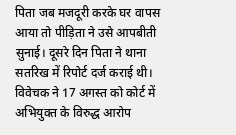पिता जब मजदूरी करके घर वापस आया तो पीड़िता ने उसे आपबीती सुनाई। दूसरे दिन पिता ने थाना सतरिख में रिपोर्ट दर्ज कराई थी। विवेचक ने 17 अगस्त को कोर्ट में अभियुक्त के विरुद्ध आरोप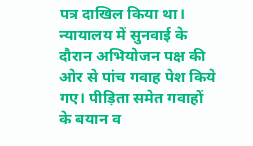पत्र दाखिल किया था।
न्यायालय में सुनवाई के दौरान अभियोजन पक्ष की ओर से पांच गवाह पेश किये गए। पीड़िता समेत गवाहों के बयान व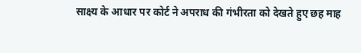साक्ष्य के आधार पर कोर्ट ने अपराध की गंभीरता को देखते हुए छह माह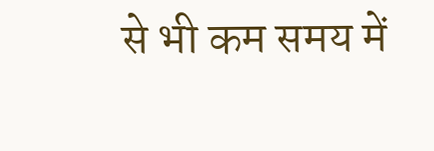से भी कम समय में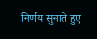निर्णय सुनाते हुए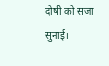दोषी को सजा सुनाई।